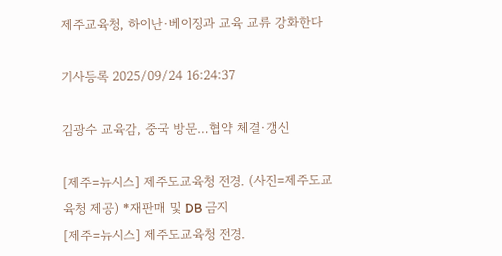제주교육청, 하이난·베이징과 교육 교류 강화한다

기사등록 2025/09/24 16:24:37

김광수 교육감, 중국 방문…협약 체결·갱신

[제주=뉴시스] 제주도교육청 전경. (사진=제주도교육청 제공) *재판매 및 DB 금지
[제주=뉴시스] 제주도교육청 전경.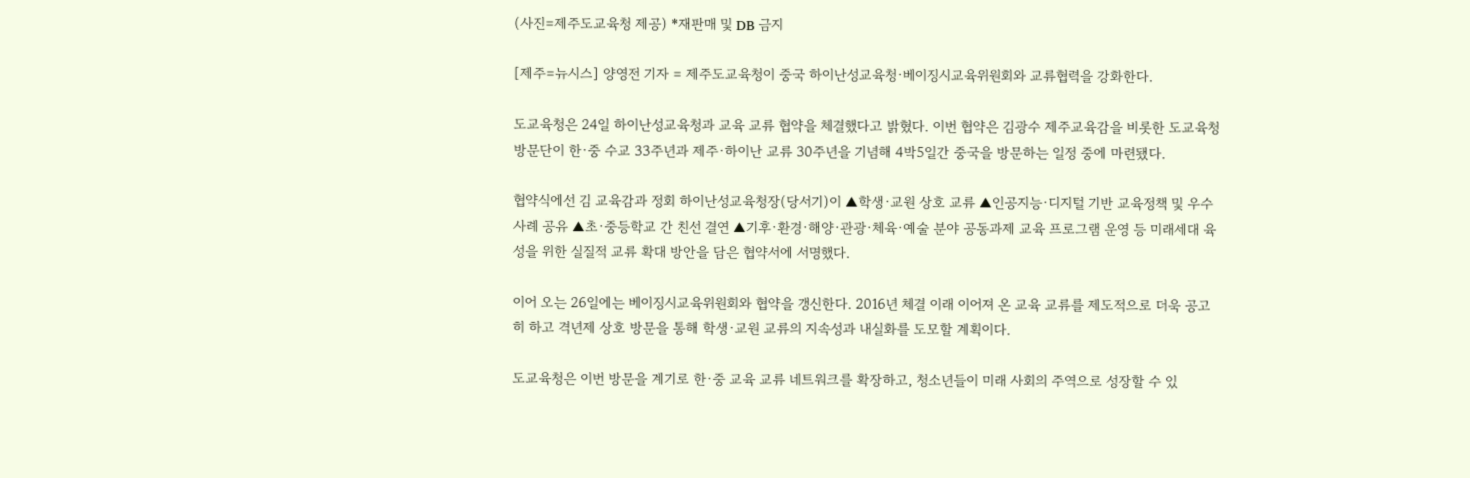(사진=제주도교육청 제공) *재판매 및 DB 금지

[제주=뉴시스] 양영전 기자 = 제주도교육청이 중국 하이난성교육청·베이징시교육위원회와 교류협력을 강화한다.

도교육청은 24일 하이난성교육청과 교육 교류 협약을 체결했다고 밝혔다. 이번 협약은 김광수 제주교육감을 비롯한 도교육청 방문단이 한·중 수교 33주년과 제주·하이난 교류 30주년을 기념해 4박5일간 중국을 방문하는 일정 중에 마련됐다.

협약식에선 김 교육감과 정회 하이난성교육청장(당서기)이 ▲학생·교원 상호 교류 ▲인공지능·디지털 기반 교육정책 및 우수 사례 공유 ▲초·중등학교 간 친선 결연 ▲기후·환경·해양·관광·체육·예술 분야 공동과제 교육 프로그램 운영 등 미래세대 육성을 위한 실질적 교류 확대 방안을 담은 협약서에 서명했다.

이어 오는 26일에는 베이징시교육위원회와 협약을 갱신한다. 2016년 체결 이래 이어져 온 교육 교류를 제도적으로 더욱 공고히 하고 격년제 상호 방문을 통해 학생·교원 교류의 지속성과 내실화를 도모할 계획이다.

도교육청은 이번 방문을 계기로 한·중 교육 교류 네트워크를 확장하고, 청소년들이 미래 사회의 주역으로 성장할 수 있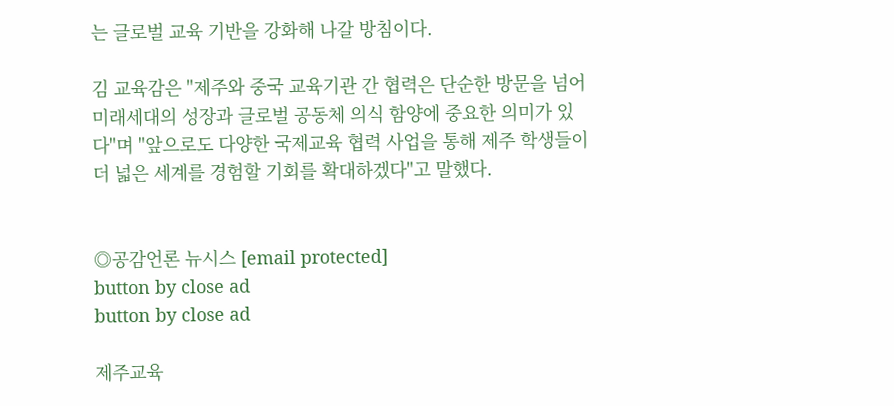는 글로벌 교육 기반을 강화해 나갈 방침이다.

김 교육감은 "제주와 중국 교육기관 간 협력은 단순한 방문을 넘어 미래세대의 성장과 글로벌 공동체 의식 함양에 중요한 의미가 있다"며 "앞으로도 다양한 국제교육 협력 사업을 통해 제주 학생들이 더 넓은 세계를 경험할 기회를 확대하겠다"고 말했다.


◎공감언론 뉴시스 [email protected]
button by close ad
button by close ad

제주교육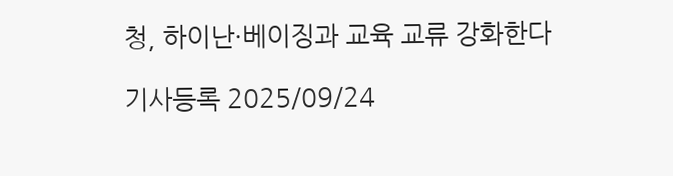청, 하이난·베이징과 교육 교류 강화한다

기사등록 2025/09/24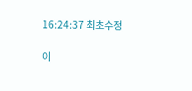16:24:37 최초수정

이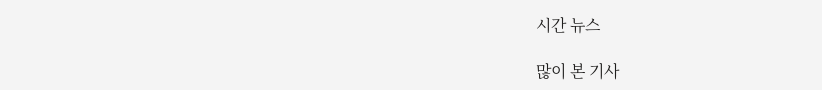시간 뉴스

많이 본 기사